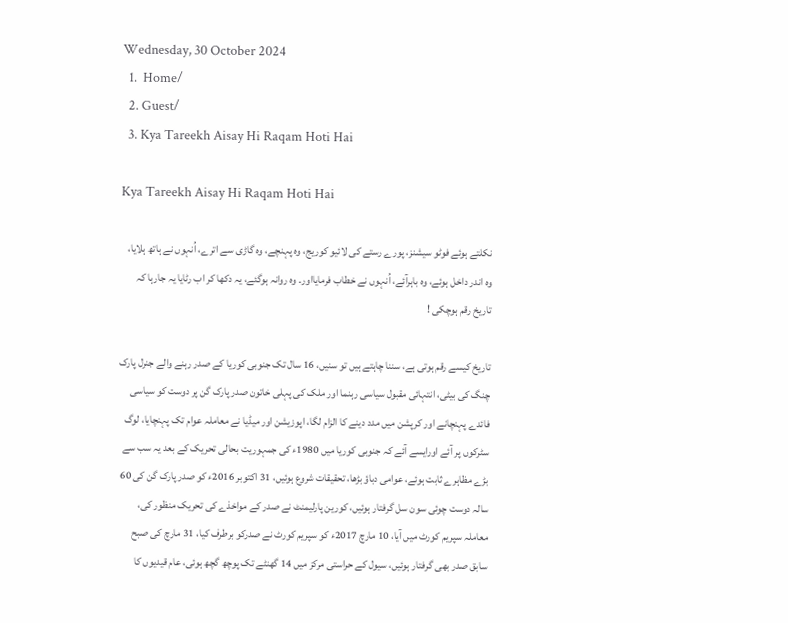Wednesday, 30 October 2024
  1.  Home/
  2. Guest/
  3. Kya Tareekh Aisay Hi Raqam Hoti Hai

Kya Tareekh Aisay Hi Raqam Hoti Hai

نکلتے ہوئے فوٹو سیشنز، پورے رستے کی لائیو کوریج، وہ پہنچے، وہ گاڑی سے اترے، اُنہوں نے ہاتھ ہلایا، وہ اندر داخل ہوئے، وہ باہرآئے، اُنہوں نے خطاب فرمایااور۔ وہ روانہ ہوگئے، یہ دکھا کر اب رٹایا یہ جارہا کہ تاریخ رقم ہوچکی !

تاریخ کیسے رقم ہوتی ہے، سننا چاہتے ہیں تو سنیں، 16 سال تک جنوبی کوریا کے صدر رہنے والے جنرل پارک چنگ کی بیٹی، انتہائی مقبول سیاسی رہنما اور ملک کی پہلی خاتون صدر پارک گن پر دوست کو سیاسی فائدے پہنچانے اور کرپشن میں مدد دینے کا الزام لگا، اپوزیشن اور میڈیا نے معاملہ عوام تک پہنچایا، لوگ سٹرکوں پر آئے اورایسے آئے کہ جنوبی کوریا میں 1980ء کی جمہوریت بحالی تحریک کے بعد یہ سب سے بڑے مظاہرے ثابت ہوئے، عوامی دباؤ بڑھا، تحقیقات شروع ہوئیں، 31 اکتوبر 2016ء کو صدر پارک گن کی 60 سالہ دوست چوئی سون سل گرفتار ہوئیں، کورین پارلیمنٹ نے صدر کے مواخذے کی تحریک منظور کی، معاملہ سپریم کورٹ میں آیا، 10 مارچ 2017ء کو سپریم کورٹ نے صدرکو برطرف کیا، 31 مارچ کی صبح سابق صدر بھی گرفتار ہوئیں، سیول کے حراستی مرکز میں 14 گھنٹے تک پوچھ گچھ ہوئی، عام قیدیوں کا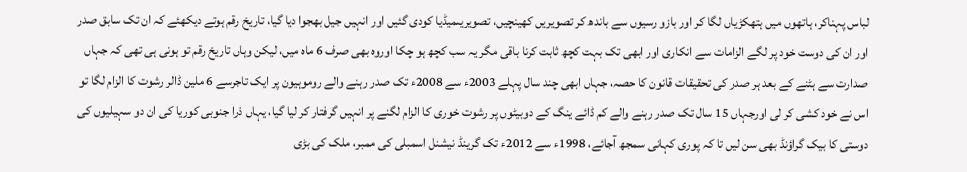لباس پہناکر، ہاتھوں میں ہتھکڑیاں لگا کر اور بازو رسیوں سے باندھ کر تصویریں کھینچیں، تصویریںمیڈیا کودی گئیں اور انہیں جیل بھجوا دیا گیا، تاریخ رقم ہوتے دیکھئے کہ ان تک سابق صدر اور ان کی دوست خود پر لگے الزامات سے انکاری اور ابھی تک بہت کچھ ثابت کرنا باقی مگر یہ سب کچھ ہو چکا اوروہ بھی صرف 6 ماہ میں، لیکن وہاں تاریخ رقم تو ہونی ہی تھی کہ جہاں صدارت سے ہٹنے کے بعد ہر صدر کی تحقیقات قانون کا حصہ، جہاں ابھی چند سال پہلے 2003ء سے 2008ء تک صدر رہنے والے روموہیون پر ایک تاجرسے 6 ملین ڈالر رشوت کا الزام لگا تو اس نے خود کشی کر لی اورجہاں 15 سال تک صدر رہنے والے کم ڈائے ینگ کے دوبیٹوں پر رشوت خوری کا الزام لگنے پر انہیں گرفتار کر لیا گیا، یہاں ذرا جنوبی کوریا کی ان دو سہیلیوں کی دوستی کا بیک گراؤنڈ بھی سن لیں تا کہ پوری کہانی سمجھ آجائے، 1998ء سے 2012ء تک گرینڈ نیشنل اسمبلی کی ممبر، ملک کی بڑی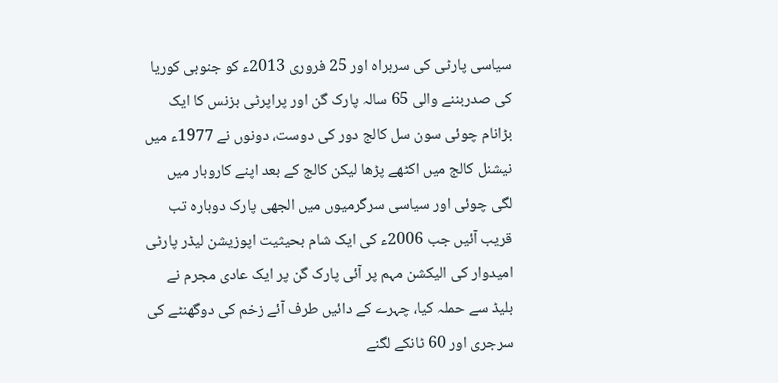سیاسی پارٹی کی سربراہ اور 25 فروری 2013ء کو جنوبی کوریا کی صدربننے والی 65 سالہ پارک گن اور پراپرٹی بزنس کا ایک بڑانام چوئی سون سل کالج دور کی دوست، دونوں نے 1977ء میں نیشنل کالج میں اکٹھے پڑھا لیکن کالج کے بعد اپنے کاروبار میں لگی چوئی اور سیاسی سرگرمیوں میں الجھی پارک دوبارہ تب قریب آئیں جب 2006ء کی ایک شام بحیثیت اپوزیشن لیڈر پارٹی امیدوار کی الیکشن مہم پر آئی پارک گن پر ایک عادی مجرم نے بلیڈ سے حملہ کیا، چہرے کے دائیں طرف آئے زخم کی دوگھنٹے کی سرجری اور 60 ٹانکے لگنے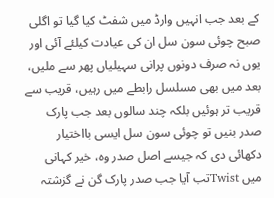کے بعد جب انہیں وارڈ میں شفٹ کیا گیا تو اگلی صبح چوئی سون سل ان کی عیادت کیلئے آئی اور یوں نہ صرف دونوں پرانی سہیلیاں پھر سے ملیں، بعد میں بھی مسلسل رابطے میں رہیں، قریب سے قریب تر ہوئیں بلکہ چند سالوں بعد جب پارک صدر بنیں تو چوئی سون سل ایسی بااختیار دکھائی دی کہ جیسے اصل صدر وہ، خیر کہانی میں Twistتب آیا جب صدر پارک گن نے گزشتہ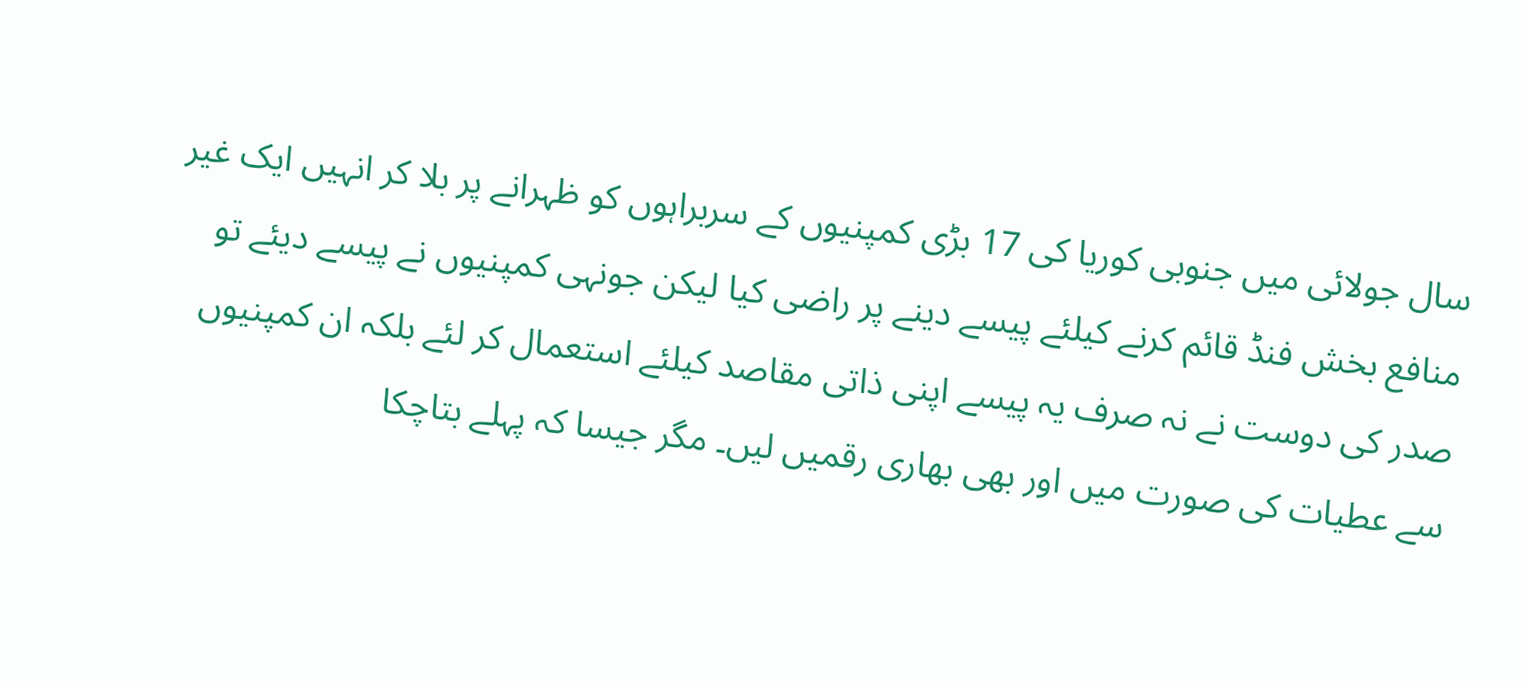سال جولائی میں جنوبی کوریا کی 17 بڑی کمپنیوں کے سربراہوں کو ظہرانے پر بلا کر انہیں ایک غیر منافع بخش فنڈ قائم کرنے کیلئے پیسے دینے پر راضی کیا لیکن جونہی کمپنیوں نے پیسے دیئے تو صدر کی دوست نے نہ صرف یہ پیسے اپنی ذاتی مقاصد کیلئے استعمال کر لئے بلکہ ان کمپنیوں سے عطیات کی صورت میں اور بھی بھاری رقمیں لیں۔ مگر جیسا کہ پہلے بتاچکا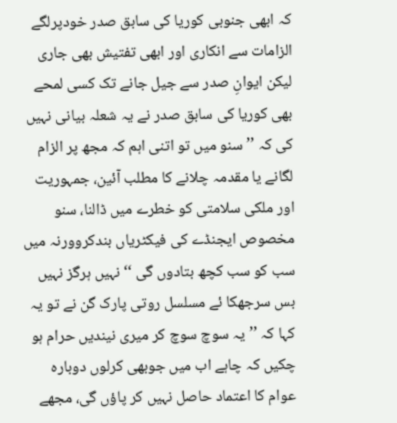کہ ابھی جنوبی کوریا کی سابق صدر خودپرلگے الزامات سے انکاری اور ابھی تفتیش بھی جاری لیکن ایوانِ صدر سے جیل جانے تک کسی لمحے بھی کوریا کی سابق صدر نے یہ شعلہ بیانی نہیں کی کہ ’’سنو میں تو اتنی اہم کہ مجھ پر الزام لگانے یا مقدمہ چلانے کا مطلب آئین، جمہوریت اور ملکی سلامتی کو خطرے میں ڈالنا، سنو مخصوص ایجنڈے کی فیکٹریاں بندکروورنہ میں سب کو سب کچھ بتادوں گی ‘‘ نہیں ہرگز نہیں بس سرجھکا ئے مسلسل روتی پارک گن نے تو یہ کہا کہ ’’ یہ سوچ سوچ کر میری نیندیں حرام ہو چکیں کہ چاہے اب میں جوبھی کرلوں دوبارہ عوام کا اعتماد حاصل نہیں کر پاؤں گی، مجھے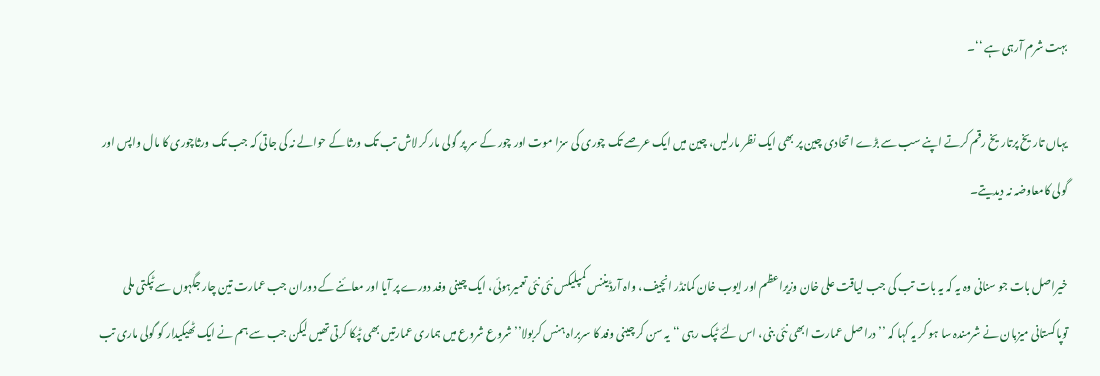بہت شرم آرہی ہے ‘‘۔

یہاں تاریخ پرتاریخ رقم کرتے اپنے سب سے بڑے اتحادی چین پر بھی ایک نظر مارلیں، چین میں ایک عرصے تک چوری کی سزا موت اور چور کے سر پر گولی مار کر لاش تب تک ورثا کے حوالے نہ کی جاتی کہ جب تک ورثاچوری کا مال واپس اور گولی کامعاوضہ نہ دیدیتے۔

خیراصل بات جو سنانی وہ یہ کہ یہ بات تب کی جب لیاقت علی خان وزیراعظم اور ایوب خان کمانڈر انچیف، واہ آرڈیننس کمپلیکس نئی نئی تعمیرہوئی، ایک چینی وفد دورے پر آیا اور معائنے کے دوران جب عمارت تین چار جگہوں سے ٹپکتی ملی توپاکستانی میزبان نے شرمندہ سا ہو کر یہ کہا کہ ’’ دراصل عمارت ابھی نئی بنی، اس لئے ٹپک رہی ‘‘یہ سن کر چینی وفد کا سربراہ ہنس کربولا’’ شروع شروع میں ہماری عمارتیں بھی ٹپکا کرتی تھیں لیکن جب سے ہم نے ایک ٹھیکیدار کو گولی ماری تب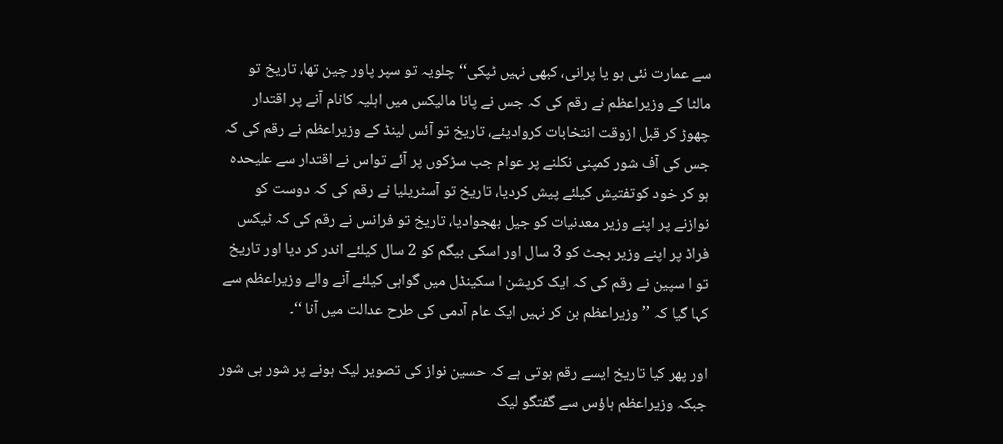سے عمارت نئی ہو یا پرانی، کبھی نہیں ٹپکی‘‘ چلویہ تو سپر پاور چین تھا، تاریخ تو مالٹا کے وزیراعظم نے رقم کی کہ جس نے پانا مالیکس میں اہلیہ کانام آنے پر اقتدار چھوڑ کر قبل ازوقت انتخابات کروادیئے، تاریخ تو آئس لینڈ کے وزیراعظم نے رقم کی کہ جس کی آف شور کمپنی نکلنے پر عوام جب سڑکوں پر آئے تواس نے اقتدار سے علیحدہ ہو کر خود کوتفتیش کیلئے پیش کردیا، تاریخ تو آسٹریلیا نے رقم کی کہ دوست کو نوازنے پر اپنے وزیر معدنیات کو جیل بھجوادیا، تاریخ تو فرانس نے رقم کی کہ ٹیکس فراڈ پر اپنے وزیر بجٹ کو 3 سال اور اسکی بیگم کو 2 سال کیلئے اندر کر دیا اور تاریخ تو ا سپین نے رقم کی کہ ایک کرپشن ا سکینڈل میں گواہی کیلئے آنے والے وزیراعظم سے کہا گیا کہ ’’ وزیراعظم بن کر نہیں ایک عام آدمی کی طرح عدالت میں آنا ‘‘۔

اور پھر کیا تاریخ ایسے رقم ہوتی ہے کہ حسین نواز کی تصویر لیک ہونے پر شور ہی شور جبکہ وزیراعظم ہاؤس سے گفتگو لیک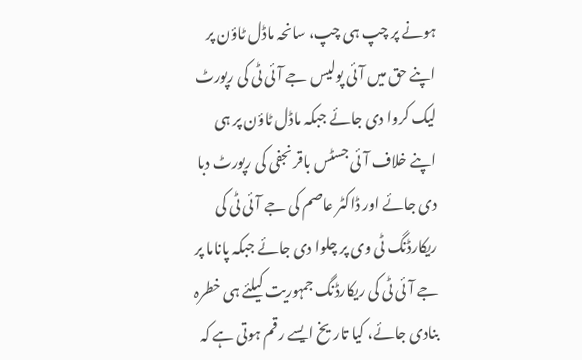ہونے پر چپ ہی چپ، سانحہ ماڈل ٹاؤن پر اپنے حق میں آئی پولیس جے آئی ٹی کی رپورٹ لیک کروا دی جائے جبکہ ماڈل ٹاؤن پر ہی اپنے خلاف آئی جسٹس باقر نجفی کی رپورٹ دبا دی جائے اور ڈاکٹر عاصم کی جے آئی ٹی کی ریکارڈنگ ٹی وی پر چلوا دی جائے جبکہ پاناما پر جے آئی ٹی کی ریکارڈنگ جمہوریت کیلئے ہی خطرہ بنادی جائے، کیا تاریخ ایسے رقم ہوتی ہے کہ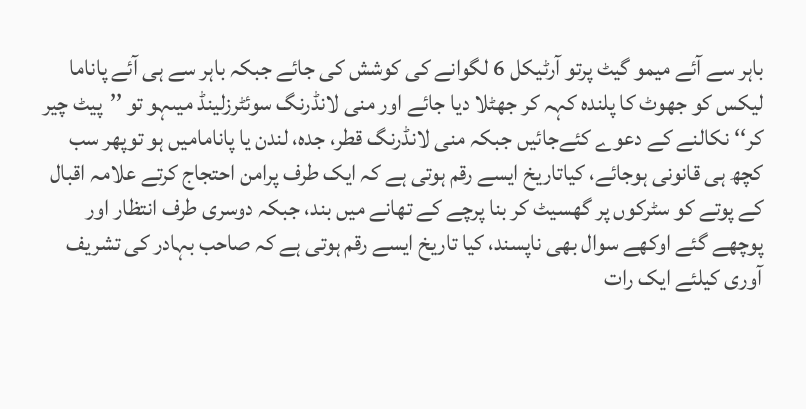باہر سے آئے میمو گیٹ پرتو آرٹیکل 6 لگوانے کی کوشش کی جائے جبکہ باہر سے ہی آئے پاناما لیکس کو جھوٹ کا پلندہ کہہ کر جھٹلا دیا جائے اور منی لانڈرنگ سوئٹرزلینڈ میںہو تو ’’پیٹ چیر کر‘‘ نکالنے کے دعوے کئےجائیں جبکہ منی لانڈرنگ قطر، جدہ، لندن یا پانامامیں ہو توپھر سب کچھ ہی قانونی ہوجائے، کیاتاریخ ایسے رقم ہوتی ہے کہ ایک طرف پرامن احتجاج کرتے علامہ اقبال کے پوتے کو سٹرکوں پر گھسیٹ کر بنا پرچے کے تھانے میں بند، جبکہ دوسری طرف انتظار اور پوچھے گئے اوکھے سوال بھی ناپسند، کیا تاریخ ایسے رقم ہوتی ہے کہ صاحب بہادر کی تشریف آوری کیلئے ایک رات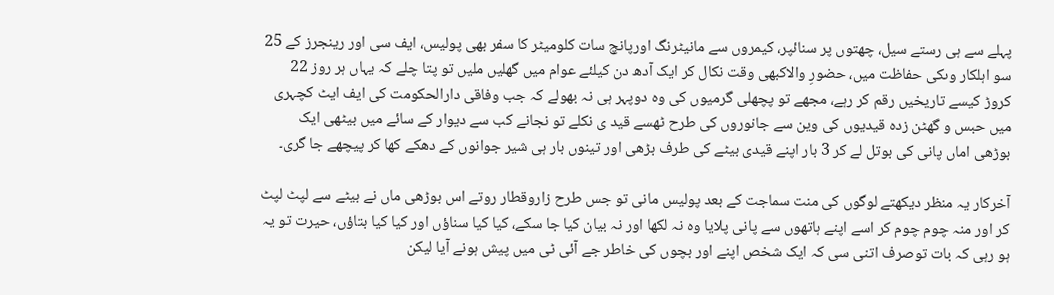پہلے سے ہی رستے سیل، چھتوں پر سنائپر، کیمروں سے مانیٹرنگ اورپانچ سات کلومیٹر کا سفر بھی پولیس، ایف سی اور رینجرز کے 25 سو اہلکار وںکی حفاظت میں، حضورِ والاکبھی وقت نکال کر ایک آدھ دن کیلئے عوام میں گھلیں ملیں تو پتا چلے کہ یہاں ہر روز 22 کروڑ کیسے تاریخیں رقم کر رہے، مجھے تو پچھلی گرمیوں کی وہ دوپہر ہی نہ بھولے کہ جب وفاقی دارالحکومت کی ایف ایٹ کچہری میں حبس و گھٹن زدہ قیدیوں کی وین سے جانوروں کی طرح ٹھسے قید ی نکلے تو نجانے کب سے دیوار کے سائے میں بیٹھی ایک بوڑھی اماں پانی کی بوتل لے کر 3 بار اپنے قیدی بیٹے کی طرف بڑھی اور تینوں بار ہی شیر جوانوں کے دھکے کھا کر پیچھے جا گری۔

آخرکار یہ منظر دیکھتے لوگوں کی منت سماجت کے بعد پولیس مانی تو جس طرح زاروقطار روتے اس بوڑھی ماں نے بیٹے سے لپٹ لپٹ کر اور منہ چوم چوم کر اسے اپنے ہاتھوں سے پانی پلایا وہ نہ لکھا اور نہ بیان کیا جا سکے، کیا کیا سناؤں اور کیا کیا بتاؤں، حیرت تو یہ ہو رہی کہ بات توصرف اتنی سی کہ ایک شخص اپنے اور بچوں کی خاطر جے آئی ٹی میں پیش ہونے آیا لیکن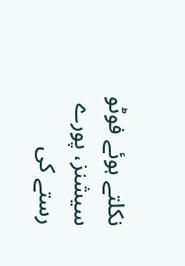نکلتے ہوئے فوٹو سیشنز، پورے رستے کی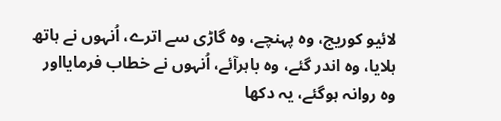لائیو کوریج، وہ پہنچے، وہ گاڑی سے اترے، اُنہوں نے ہاتھ ہلایا، وہ اندر گئے، وہ باہرآئے، اُنہوں نے خطاب فرمایااور وہ روانہ ہوگئے، یہ دکھا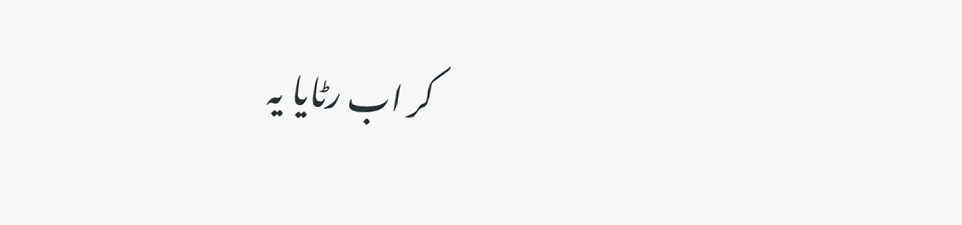کر اب رٹایا یہ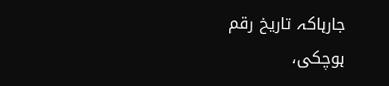جارہاکہ تاریخ رقم ہوچکی،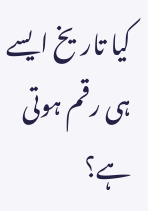کیا تاریخ ایسے ہی رقم ہوتی ہے؟